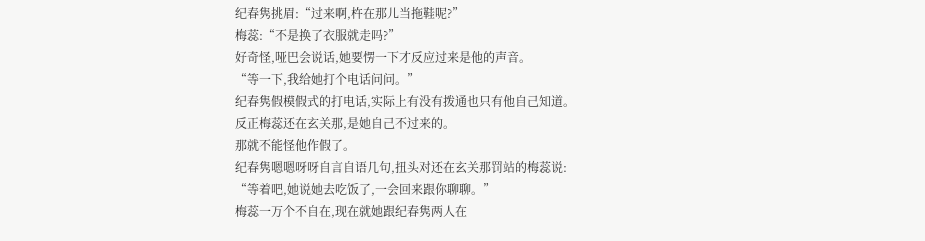纪春隽挑眉:“过来啊,杵在那儿当拖鞋呢?”
梅蕊:“不是换了衣服就走吗?”
好奇怪,哑巴会说话,她要愣一下才反应过来是他的声音。
“等一下,我给她打个电话问问。”
纪春隽假模假式的打电话,实际上有没有拨通也只有他自己知道。
反正梅蕊还在玄关那,是她自己不过来的。
那就不能怪他作假了。
纪春隽嗯嗯呀呀自言自语几句,扭头对还在玄关那罚站的梅蕊说:
“等着吧,她说她去吃饭了,一会回来跟你聊聊。”
梅蕊一万个不自在,现在就她跟纪春隽两人在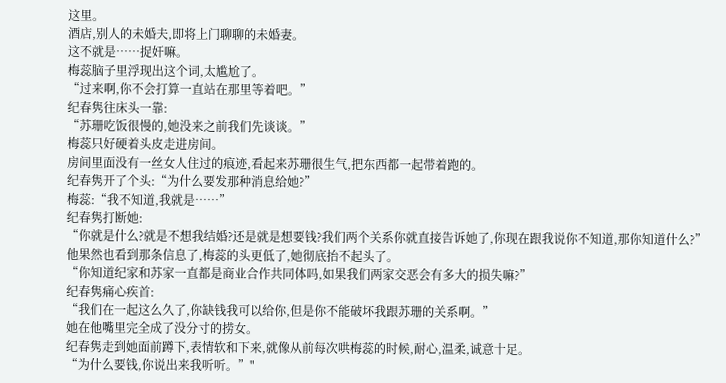这里。
酒店,别人的未婚夫,即将上门聊聊的未婚妻。
这不就是……捉奸嘛。
梅蕊脑子里浮现出这个词,太尴尬了。
“过来啊,你不会打算一直站在那里等着吧。”
纪春隽往床头一靠:
“苏珊吃饭很慢的,她没来之前我们先谈谈。”
梅蕊只好硬着头皮走进房间。
房间里面没有一丝女人住过的痕迹,看起来苏珊很生气,把东西都一起带着跑的。
纪春隽开了个头:“为什么要发那种消息给她?”
梅蕊:“我不知道,我就是……”
纪春隽打断她:
“你就是什么?就是不想我结婚?还是就是想要钱?我们两个关系你就直接告诉她了,你现在跟我说你不知道,那你知道什么?”
他果然也看到那条信息了,梅蕊的头更低了,她彻底抬不起头了。
“你知道纪家和苏家一直都是商业合作共同体吗,如果我们两家交恶会有多大的损失嘛?”
纪春隽痛心疾首:
“我们在一起这么久了,你缺钱我可以给你,但是你不能破坏我跟苏珊的关系啊。”
她在他嘴里完全成了没分寸的捞女。
纪春隽走到她面前蹲下,表情软和下来,就像从前每次哄梅蕊的时候,耐心,温柔,诚意十足。
“为什么要钱,你说出来我听听。”"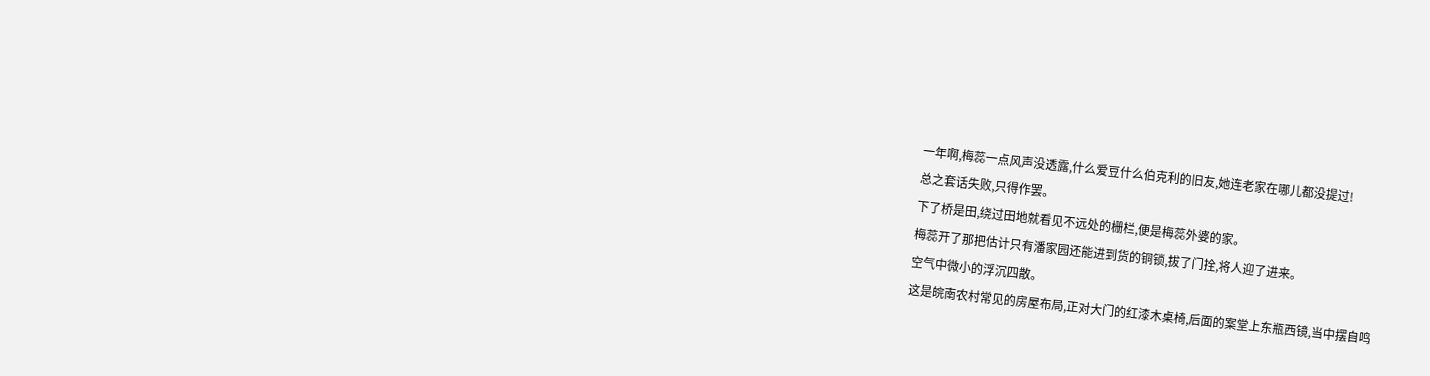一年啊,梅蕊一点风声没透露,什么爱豆什么伯克利的旧友,她连老家在哪儿都没提过!
总之套话失败,只得作罢。
下了桥是田,绕过田地就看见不远处的栅栏,便是梅蕊外婆的家。
梅蕊开了那把估计只有潘家园还能进到货的铜锁,拔了门拴,将人迎了进来。
空气中微小的浮沉四散。
这是皖南农村常见的房屋布局,正对大门的红漆木桌椅,后面的案堂上东瓶西镜,当中摆自鸣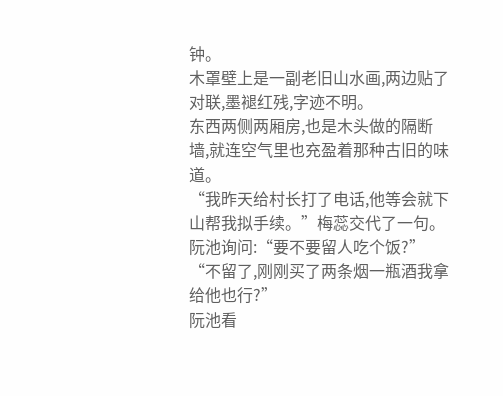钟。
木罩壁上是一副老旧山水画,两边贴了对联,墨褪红残,字迹不明。
东西两侧两厢房,也是木头做的隔断墙,就连空气里也充盈着那种古旧的味道。
“我昨天给村长打了电话,他等会就下山帮我拟手续。”梅蕊交代了一句。
阮池询问:“要不要留人吃个饭?”
“不留了,刚刚买了两条烟一瓶酒我拿给他也行?”
阮池看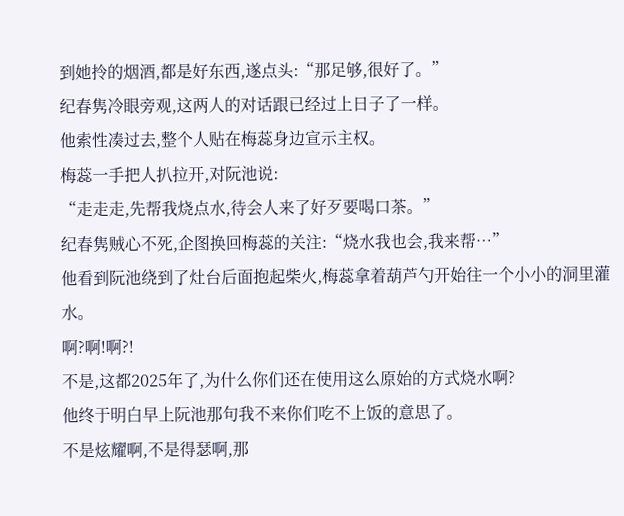到她拎的烟酒,都是好东西,遂点头:“那足够,很好了。”
纪春隽冷眼旁观,这两人的对话跟已经过上日子了一样。
他索性凑过去,整个人贴在梅蕊身边宣示主权。
梅蕊一手把人扒拉开,对阮池说:
“走走走,先帮我烧点水,待会人来了好歹要喝口茶。”
纪春隽贼心不死,企图换回梅蕊的关注:“烧水我也会,我来帮…”
他看到阮池绕到了灶台后面抱起柴火,梅蕊拿着葫芦勺开始往一个小小的洞里灌水。
啊?啊!啊?!
不是,这都2025年了,为什么你们还在使用这么原始的方式烧水啊?
他终于明白早上阮池那句我不来你们吃不上饭的意思了。
不是炫耀啊,不是得瑟啊,那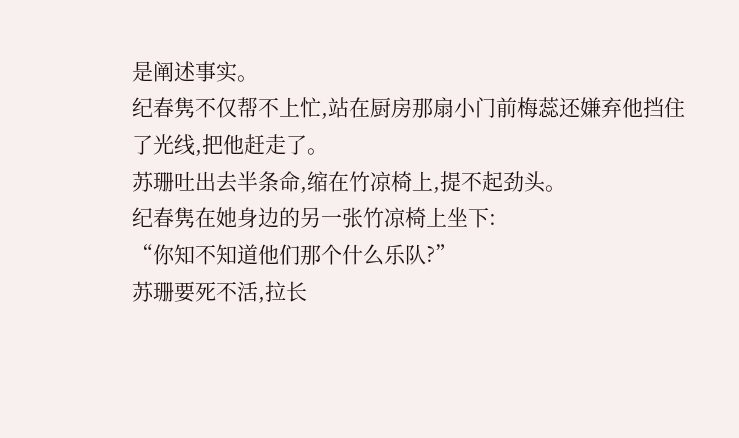是阐述事实。
纪春隽不仅帮不上忙,站在厨房那扇小门前梅蕊还嫌弃他挡住了光线,把他赶走了。
苏珊吐出去半条命,缩在竹凉椅上,提不起劲头。
纪春隽在她身边的另一张竹凉椅上坐下:
“你知不知道他们那个什么乐队?”
苏珊要死不活,拉长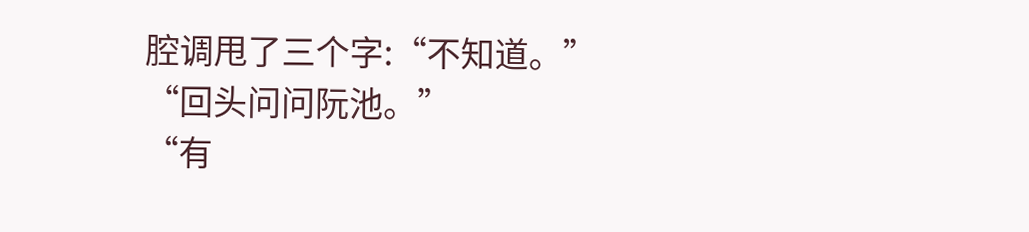腔调甩了三个字:“不知道。”
“回头问问阮池。”
“有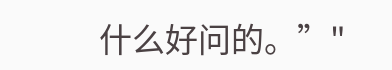什么好问的。”"